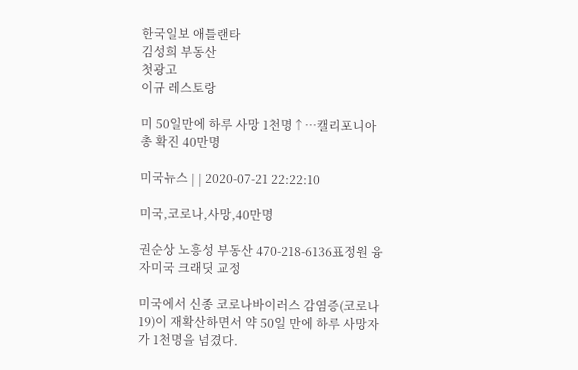한국일보 애틀랜타
김성희 부동산
첫광고
이규 레스토랑

미 50일만에 하루 사망 1천명↑…캘리포니아 총 확진 40만명

미국뉴스 | | 2020-07-21 22:22:10

미국,코로나,사망,40만명

권순상 노흥성 부동산 470-218-6136표정원 융자미국 크래딧 교정

미국에서 신종 코로나바이러스 감염증(코로나19)이 재확산하면서 약 50일 만에 하루 사망자가 1천명을 넘겼다.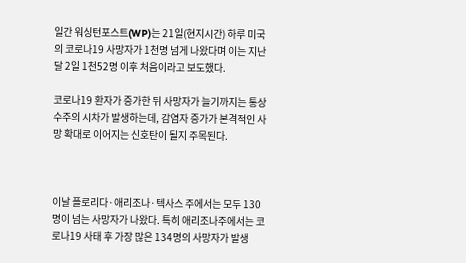일간 워싱턴포스트(WP)는 21일(현지시간) 하루 미국의 코로나19 사망자가 1천명 넘게 나왔다며 이는 지난달 2일 1천52명 이후 처음이라고 보도했다.

코로나19 환자가 증가한 뒤 사망자가 늘기까지는 통상 수주의 시차가 발생하는데, 감염자 증가가 본격적인 사망 확대로 이어지는 신호탄이 될지 주목된다.



이날 플로리다·애리조나·텍사스 주에서는 모두 130명이 넘는 사망자가 나왔다. 특히 애리조나주에서는 코로나19 사태 후 가장 많은 134명의 사망자가 발생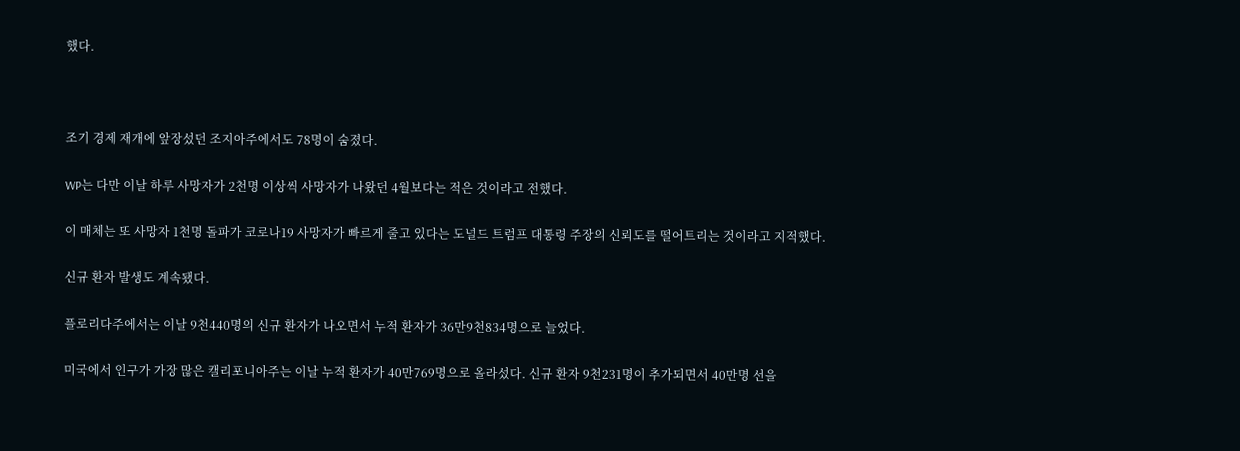했다.



조기 경제 재개에 앞장섰던 조지아주에서도 78명이 숨졌다.

WP는 다만 이날 하루 사망자가 2천명 이상씩 사망자가 나왔던 4월보다는 적은 것이라고 전했다.

이 매체는 또 사망자 1천명 돌파가 코로나19 사망자가 빠르게 줄고 있다는 도널드 트럼프 대통령 주장의 신뢰도를 떨어트리는 것이라고 지적했다.

신규 환자 발생도 계속됐다.

플로리다주에서는 이날 9천440명의 신규 환자가 나오면서 누적 환자가 36만9천834명으로 늘었다.

미국에서 인구가 가장 많은 캘리포니아주는 이날 누적 환자가 40만769명으로 올라섰다. 신규 환자 9천231명이 추가되면서 40만명 선을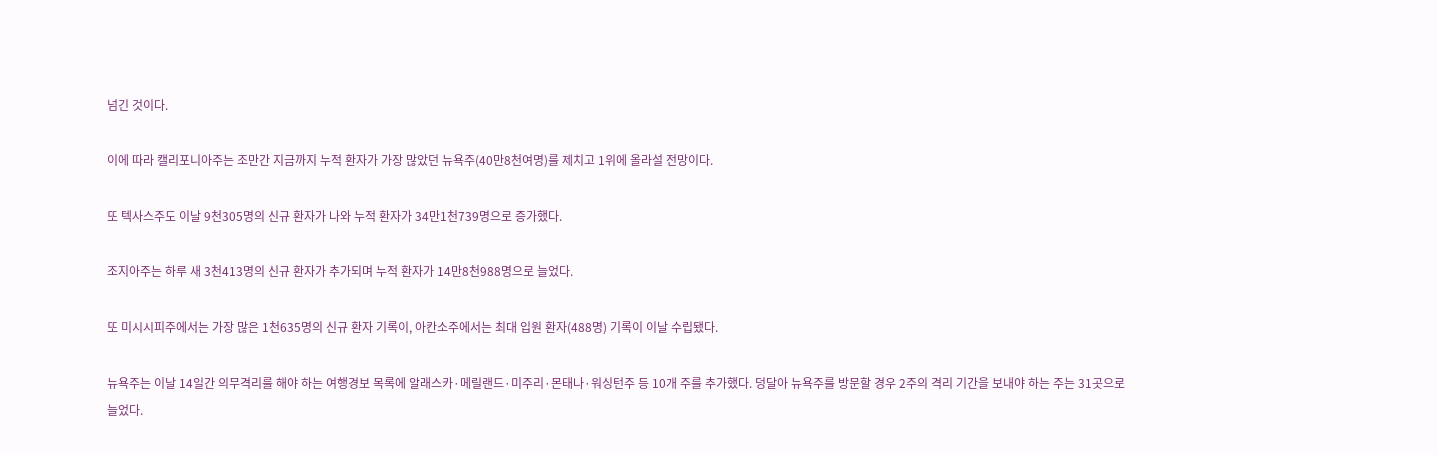넘긴 것이다.

이에 따라 캘리포니아주는 조만간 지금까지 누적 환자가 가장 많았던 뉴욕주(40만8천여명)를 제치고 1위에 올라설 전망이다.

또 텍사스주도 이날 9천305명의 신규 환자가 나와 누적 환자가 34만1천739명으로 증가했다.

조지아주는 하루 새 3천413명의 신규 환자가 추가되며 누적 환자가 14만8천988명으로 늘었다.

또 미시시피주에서는 가장 많은 1천635명의 신규 환자 기록이, 아칸소주에서는 최대 입원 환자(488명) 기록이 이날 수립됐다.

뉴욕주는 이날 14일간 의무격리를 해야 하는 여행경보 목록에 알래스카·메릴랜드·미주리·몬태나·워싱턴주 등 10개 주를 추가했다. 덩달아 뉴욕주를 방문할 경우 2주의 격리 기간을 보내야 하는 주는 31곳으로 늘었다.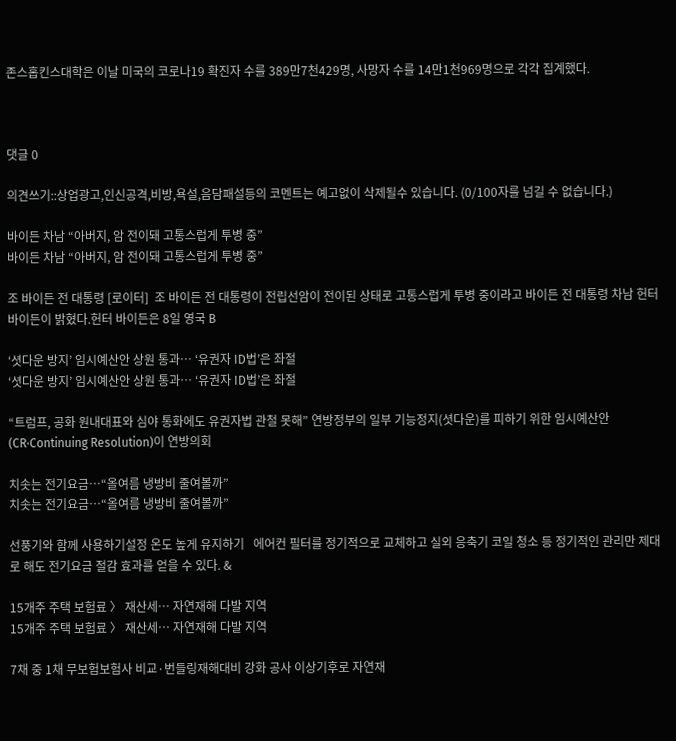존스홉킨스대학은 이날 미국의 코로나19 확진자 수를 389만7천429명, 사망자 수를 14만1천969명으로 각각 집계했다.



댓글 0

의견쓰기::상업광고,인신공격,비방,욕설,음담패설등의 코멘트는 예고없이 삭제될수 있습니다. (0/100자를 넘길 수 없습니다.)

바이든 차남 “아버지, 암 전이돼 고통스럽게 투병 중”
바이든 차남 “아버지, 암 전이돼 고통스럽게 투병 중”

조 바이든 전 대통령 [로이터]  조 바이든 전 대통령이 전립선암이 전이된 상태로 고통스럽게 투병 중이라고 바이든 전 대통령 차남 헌터 바이든이 밝혔다.헌터 바이든은 8일 영국 B

‘셧다운 방지’ 임시예산안 상원 통과… ‘유권자 ID법’은 좌절
‘셧다운 방지’ 임시예산안 상원 통과… ‘유권자 ID법’은 좌절

“트럼프, 공화 원내대표와 심야 통화에도 유권자법 관철 못해” 연방정부의 일부 기능정지(셧다운)를 피하기 위한 임시예산안(CR·Continuing Resolution)이 연방의회

치솟는 전기요금…“올여름 냉방비 줄여볼까”
치솟는 전기요금…“올여름 냉방비 줄여볼까”

선풍기와 함께 사용하기설정 온도 높게 유지하기   에어컨 필터를 정기적으로 교체하고 실외 응축기 코일 청소 등 정기적인 관리만 제대로 해도 전기요금 절감 효과를 얻을 수 있다. &

15개주 주택 보험료 〉 재산세… 자연재해 다발 지역
15개주 주택 보험료 〉 재산세… 자연재해 다발 지역

7채 중 1채 무보험보험사 비교·번들링재해대비 강화 공사 이상기후로 자연재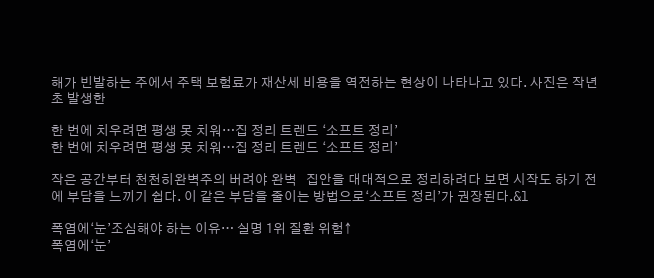해가 빈발하는 주에서 주택 보험료가 재산세 비용을 역전하는 현상이 나타나고 있다. 사진은 작년 초 발생한

한 번에 치우려면 평생 못 치워…집 정리 트렌드 ‘소프트 정리’
한 번에 치우려면 평생 못 치워…집 정리 트렌드 ‘소프트 정리’

작은 공간부터 천천히완벽주의 버려야 완벽   집안을 대대적으로 정리하려다 보면 시작도 하기 전에 부담을 느끼기 쉽다. 이 같은 부담을 줄이는 방법으로‘소프트 정리’가 권장된다.&l

폭염에‘눈’조심해야 하는 이유… 실명 1위 질환 위험↑
폭염에‘눈’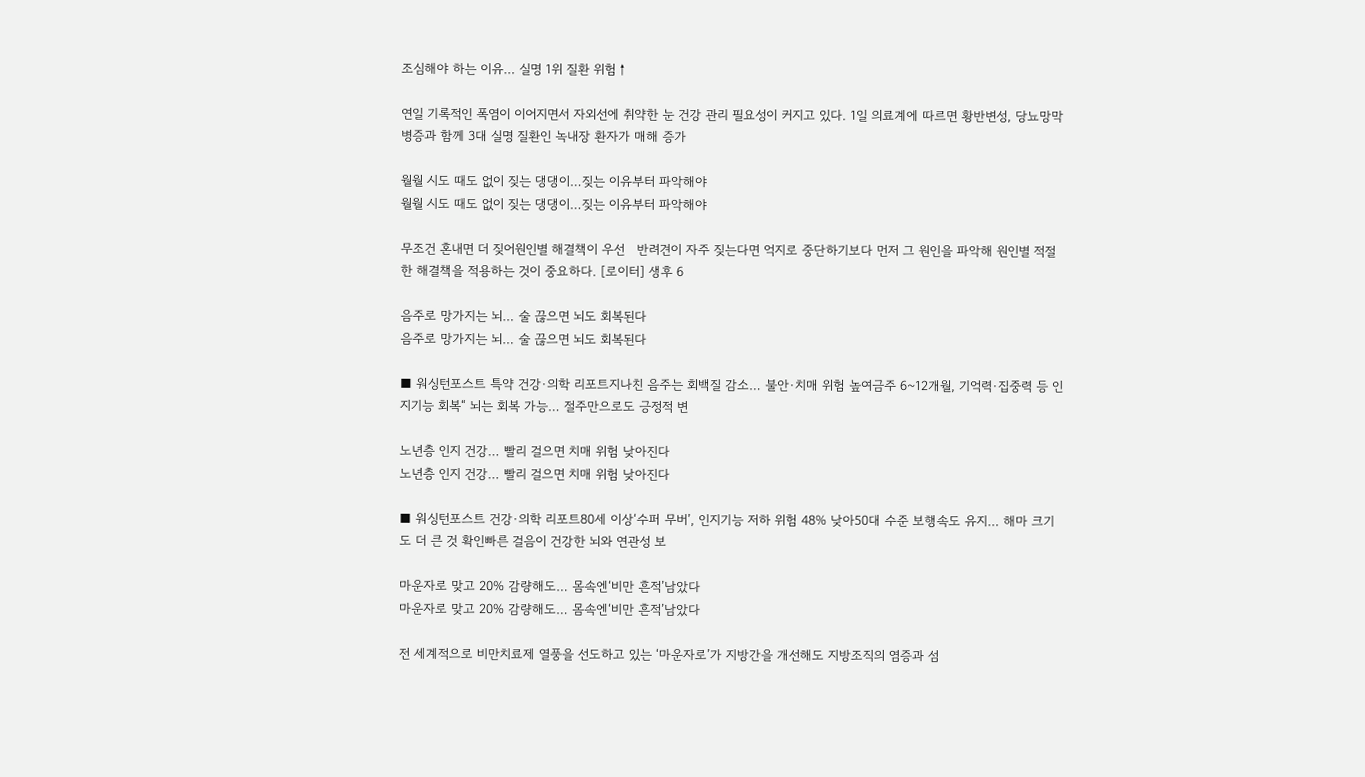조심해야 하는 이유… 실명 1위 질환 위험↑

연일 기록적인 폭염이 이어지면서 자외선에 취약한 눈 건강 관리 필요성이 커지고 있다. 1일 의료계에 따르면 황반변성, 당뇨망막병증과 함께 3대 실명 질환인 녹내장 환자가 매해 증가

월월 시도 때도 없이 짖는 댕댕이…짖는 이유부터 파악해야
월월 시도 때도 없이 짖는 댕댕이…짖는 이유부터 파악해야

무조건 혼내면 더 짖어원인별 해결책이 우선   반려견이 자주 짖는다면 억지로 중단하기보다 먼저 그 원인을 파악해 원인별 적절한 해결책을 적용하는 것이 중요하다. [로이터] 생후 6

음주로 망가지는 뇌… 술 끊으면 뇌도 회복된다
음주로 망가지는 뇌… 술 끊으면 뇌도 회복된다

■ 워싱턴포스트 특약 건강·의학 리포트지나친 음주는 회백질 감소… 불안·치매 위험 높여금주 6~12개월, 기억력·집중력 등 인지기능 회복“ 뇌는 회복 가능… 절주만으로도 긍정적 변

노년층 인지 건강… 빨리 걸으면 치매 위험 낮아진다
노년층 인지 건강… 빨리 걸으면 치매 위험 낮아진다

■ 워싱턴포스트 건강·의학 리포트80세 이상‘수퍼 무버’, 인지기능 저하 위험 48% 낮아50대 수준 보행속도 유지… 해마 크기도 더 큰 것 확인빠른 걸음이 건강한 뇌와 연관성 보

마운자로 맞고 20% 감량해도… 몸속엔‘비만 흔적’남았다
마운자로 맞고 20% 감량해도… 몸속엔‘비만 흔적’남았다

전 세계적으로 비만치료제 열풍을 선도하고 있는 ‘마운자로’가 지방간을 개선해도 지방조직의 염증과 섬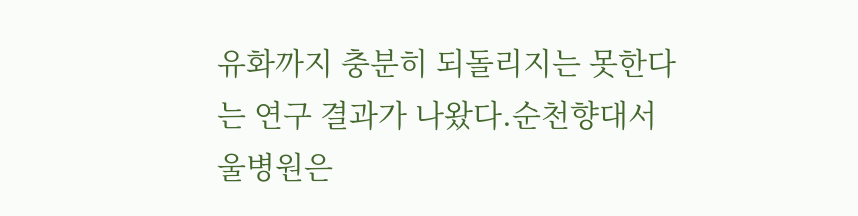유화까지 충분히 되돌리지는 못한다는 연구 결과가 나왔다.순천향대서울병원은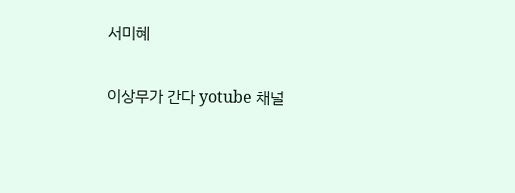서미혜

이상무가 간다 yotube 채널